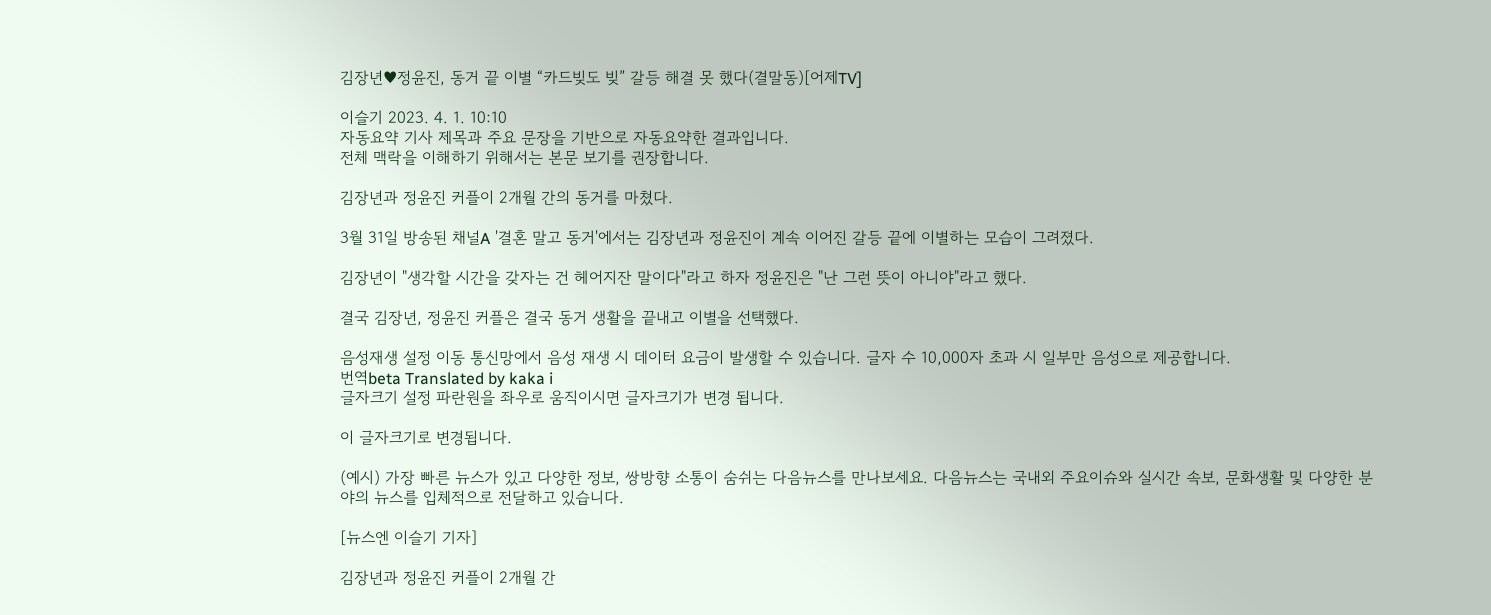김장년♥정윤진, 동거 끝 이별 “카드빚도 빚” 갈등 해결 못 했다(결말동)[어제TV]

이슬기 2023. 4. 1. 10:10
자동요약 기사 제목과 주요 문장을 기반으로 자동요약한 결과입니다.
전체 맥락을 이해하기 위해서는 본문 보기를 권장합니다.

김장년과 정윤진 커플이 2개월 간의 동거를 마쳤다.

3월 31일 방송된 채널A '결혼 말고 동거'에서는 김장년과 정윤진이 계속 이어진 갈등 끝에 이별하는 모습이 그려졌다.

김장년이 "생각할 시간을 갖자는 건 헤어지잔 말이다"라고 하자 정윤진은 "난 그런 뜻이 아니야"라고 했다.

결국 김장년, 정윤진 커플은 결국 동거 생활을 끝내고 이별을 선택했다.

음성재생 설정 이동 통신망에서 음성 재생 시 데이터 요금이 발생할 수 있습니다. 글자 수 10,000자 초과 시 일부만 음성으로 제공합니다.
번역beta Translated by kaka i
글자크기 설정 파란원을 좌우로 움직이시면 글자크기가 변경 됩니다.

이 글자크기로 변경됩니다.

(예시) 가장 빠른 뉴스가 있고 다양한 정보, 쌍방향 소통이 숨쉬는 다음뉴스를 만나보세요. 다음뉴스는 국내외 주요이슈와 실시간 속보, 문화생활 및 다양한 분야의 뉴스를 입체적으로 전달하고 있습니다.

[뉴스엔 이슬기 기자]

김장년과 정윤진 커플이 2개월 간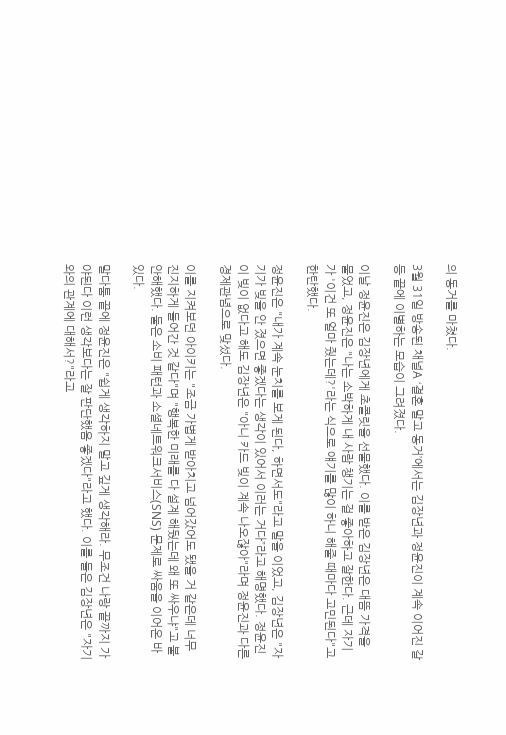의 동거를 마쳤다.

3월 31일 방송된 채널A ‘결혼 말고 동거’에서는 김장년과 정윤진이 계속 이어진 갈등 끝에 이별하는 모습이 그려졌다.

이날 정윤진은 김장년에게 초콜릿을 선물했다. 이를 받은 김장년은 대뜸 가격을 물었고, 정윤진은 "나는 소박하게 내 사람 챙기는 걸 좋아하고 잘한다. 근데 자기가 '이건 또 얼마 줬는데?'라는 식으로 얘기를 많이 하니 해줄 때마다 고민된다"고 한탄했다.

정윤진은 "내가 계속 눈치를 보게 된다, 하면서도"라고 말을 이었고, 김장년은 "자기가 빚을 안 졌으면 좋겠다는 생각이 있어서 이러는 거다”라고 해명했다. 정윤진이 빚이 없다고 해도 김장년은 "아니 카드 빚이 계속 나오잖아"라며 정윤진과 다른 경제관념으로 맞섰다.

이를 지켜보던 아이키는 "조금 가볍게 받아치고 넘어갔어도 됐을 거 같은데 너무 진지하게 들어간 것 같다"며 "행복한 미래를 다 설계 해뒀는데 왜 또 싸우냐"고 불안해했다. 둘은 소비 패턴과 소셜네트워크서비스(SNS) 문제로 싸움을 이어온 바 있다.

말다툼 끝에 정윤진은 "쉽게 생각하지 말고 깊게 생각해라. 무조건 나랑 끝까지 가야된다 이런 생각보다는 잘 판단했음 좋겠다"라고 했다. 이를 들은 김장년은 "자기와의 관계에 대해서?"라고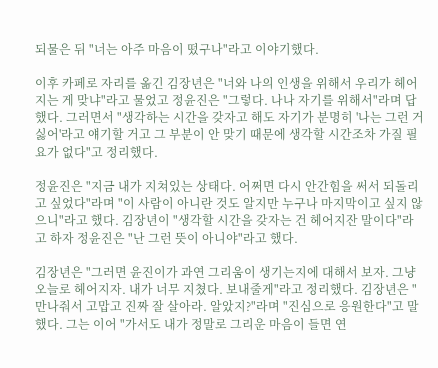되물은 뒤 "너는 아주 마음이 떴구나"라고 이야기했다.

이후 카페로 자리를 옮긴 김장년은 "너와 나의 인생을 위해서 우리가 헤어지는 게 맞냐"라고 물었고 정윤진은 "그렇다. 나나 자기를 위해서"라며 답했다. 그러면서 "생각하는 시간을 갖자고 해도 자기가 분명히 '나는 그런 거 싫어'라고 얘기할 거고 그 부분이 안 맞기 때문에 생각할 시간조차 가질 필요가 없다"고 정리했다.

정윤진은 "지금 내가 지쳐있는 상태다. 어쩌면 다시 안간힘을 써서 되돌리고 싶었다"라며 "이 사람이 아니란 것도 알지만 누구나 마지막이고 싶지 않으니"라고 했다. 김장년이 "생각할 시간을 갖자는 건 헤어지잔 말이다"라고 하자 정윤진은 "난 그런 뜻이 아니야"라고 했다.

김장년은 "그러면 윤진이가 과연 그리움이 생기는지에 대해서 보자. 그냥 오늘로 헤어지자. 내가 너무 지쳤다. 보내줄게"라고 정리했다. 김장년은 "만나줘서 고맙고 진짜 잘 살아라. 알았지?"라며 "진심으로 응원한다"고 말했다. 그는 이어 "가서도 내가 정말로 그리운 마음이 들면 연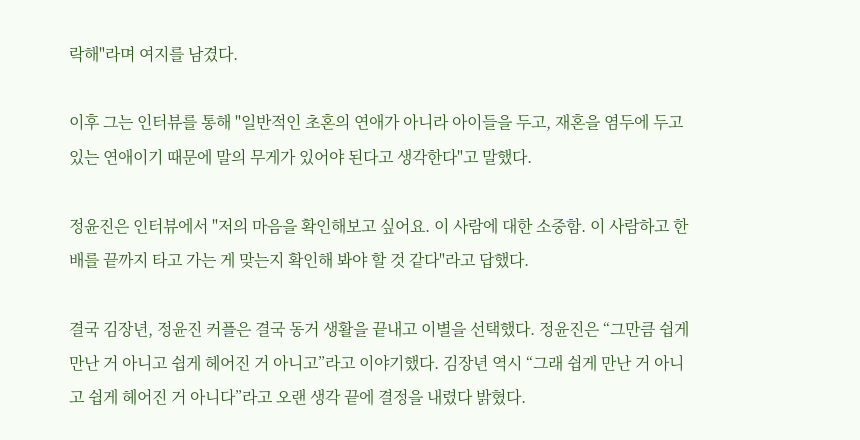락해"라며 여지를 남겼다.

이후 그는 인터뷰를 통해 "일반적인 초혼의 연애가 아니라 아이들을 두고, 재혼을 염두에 두고 있는 연애이기 때문에 말의 무게가 있어야 된다고 생각한다"고 말했다.

정윤진은 인터뷰에서 "저의 마음을 확인해보고 싶어요. 이 사람에 대한 소중함. 이 사람하고 한배를 끝까지 타고 가는 게 맞는지 확인해 봐야 할 것 같다"라고 답했다.

결국 김장년, 정윤진 커플은 결국 동거 생활을 끝내고 이별을 선택했다. 정윤진은 “그만큼 쉽게 만난 거 아니고 쉽게 헤어진 거 아니고”라고 이야기했다. 김장년 역시 “그래 쉽게 만난 거 아니고 쉽게 헤어진 거 아니다”라고 오랜 생각 끝에 결정을 내렸다 밝혔다.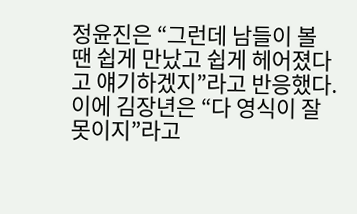정윤진은 “그런데 남들이 볼 땐 쉽게 만났고 쉽게 헤어졌다고 얘기하겠지”라고 반응했다. 이에 김장년은 “다 영식이 잘못이지”라고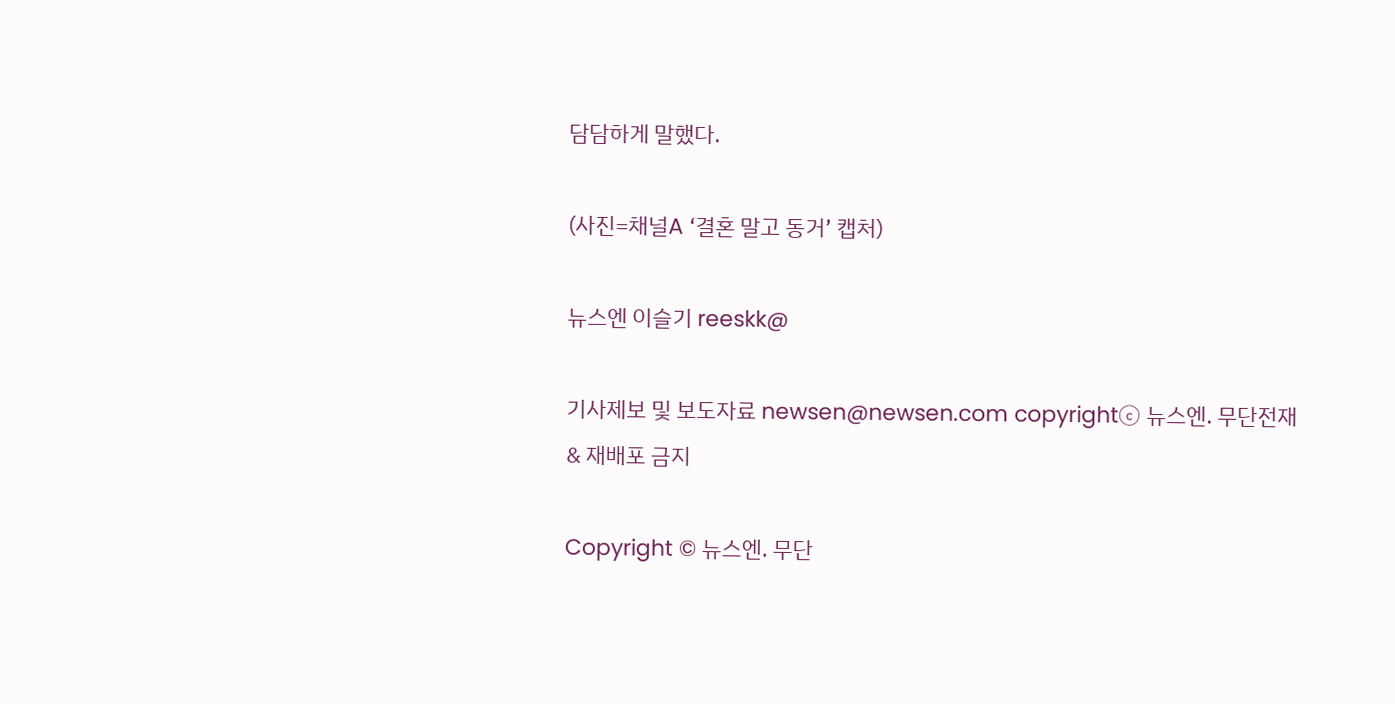담담하게 말했다.

(사진=채널A ‘결혼 말고 동거’ 캡처)

뉴스엔 이슬기 reeskk@

기사제보 및 보도자료 newsen@newsen.com copyrightⓒ 뉴스엔. 무단전재 & 재배포 금지

Copyright © 뉴스엔. 무단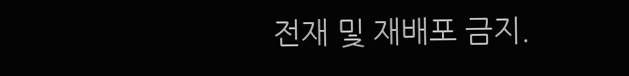전재 및 재배포 금지.